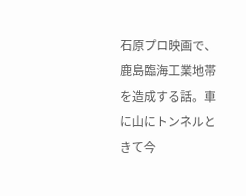石原プロ映画で、鹿島臨海工業地帯を造成する話。車に山にトンネルときて今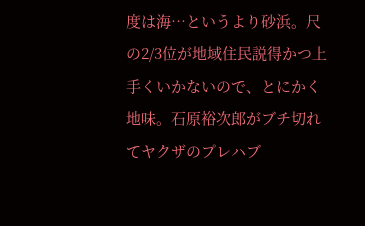度は海…というより砂浜。尺の2/3位が地域住民説得かつ上手くいかないので、とにかく地味。石原裕次郎がブチ切れてヤクザのプレハブ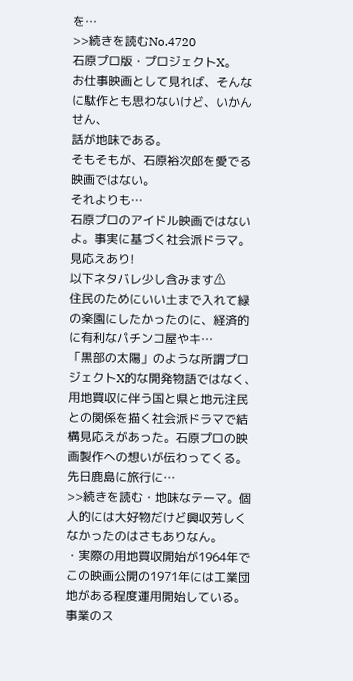を…
>>続きを読むNo.4720
石原プロ版・プロジェクトX。
お仕事映画として見れば、そんなに駄作とも思わないけど、いかんせん、
話が地味である。
そもそもが、石原裕次郎を愛でる映画ではない。
それよりも…
石原プロのアイドル映画ではないよ。事実に基づく社会派ドラマ。見応えあり!
以下ネタバレ少し含みます⚠
住民のためにいい土まで入れて緑の楽園にしたかったのに、経済的に有利なパチンコ屋やキ…
「黒部の太陽」のような所謂プロジェクトX的な開発物語ではなく、用地買収に伴う国と県と地元注民との関係を描く社会派ドラマで結構見応えがあった。石原プロの映画製作への想いが伝わってくる。先日鹿島に旅行に…
>>続きを読む・地味なテーマ。個人的には大好物だけど興収芳しくなかったのはさもありなん。
・実際の用地買収開始が1964年でこの映画公開の1971年には工業団地がある程度運用開始している。事業のス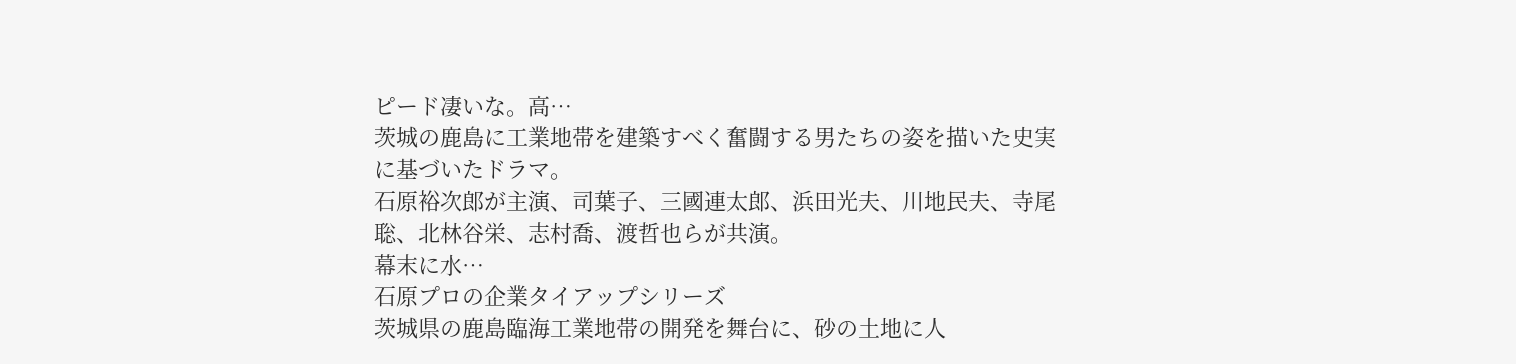ピード凄いな。高…
茨城の鹿島に工業地帯を建築すべく奮闘する男たちの姿を描いた史実に基づいたドラマ。
石原裕次郎が主演、司葉子、三國連太郎、浜田光夫、川地民夫、寺尾聡、北林谷栄、志村喬、渡哲也らが共演。
幕末に水…
石原プロの企業タイアップシリーズ
茨城県の鹿島臨海工業地帯の開発を舞台に、砂の土地に人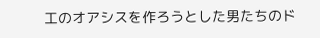工のオアシスを作ろうとした男たちのド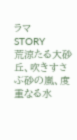ラマ
STORY
荒涼たる大砂丘、吹きすさぶ砂の嵐、度重なる水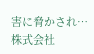害に脅かされ…
株式会社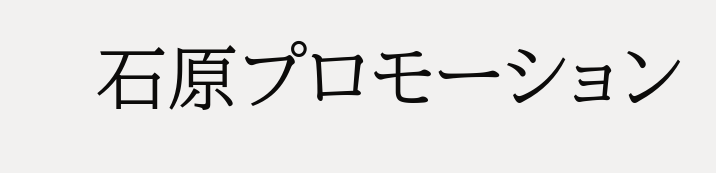石原プロモーション